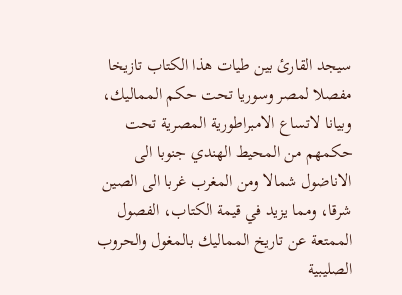سيجد القارئ بين طيات هذا الكتاب تازيخا مفصلا لمصر وسوريا تحت حكم المماليك، وبيانا لاتساع الامبراطورية المصرية تحت حكمهم من المحيط الهندي جنوبا الى الاناضول شمالا ومن المغرب غربا الى الصين شرقا، ومما يزيد في قيمة الكتاب، الفصول الممتعة عن تاريخ المماليك بالمغول والحروب الصليبية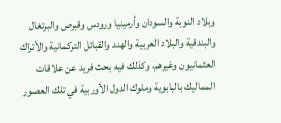وبلاد النوبة والسودان وأرمينيا ورودس وقبرص والبرتغال والبندقية والبلاد العربية والهند والقبائل التركمانية والأتراك العثمانيون وغيرهم، وكذلك فيه بحث فريد عن علاقات المماليك بالبابوية وملوك الدول الأوربية في تلك العصور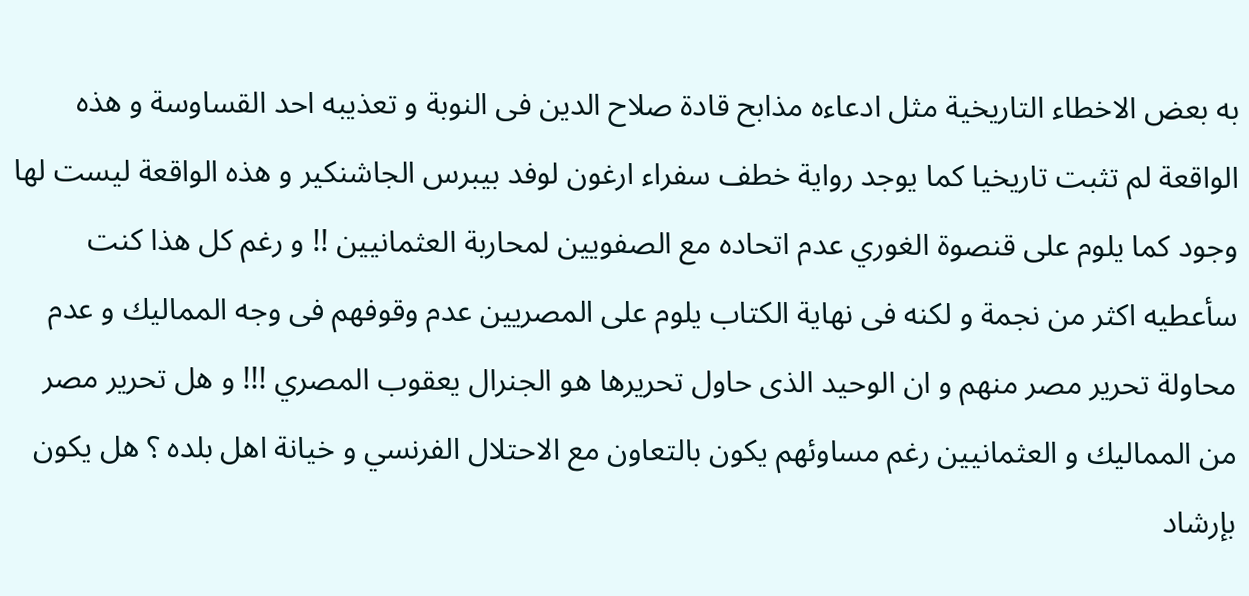به بعض الاخطاء التاريخية مثل ادعاءه مذابح قادة صلاح الدين فى النوبة و تعذيبه احد القساوسة و هذه الواقعة لم تثبت تاريخيا كما يوجد رواية خطف سفراء ارغون لوفد بيبرس الجاشنكير و هذه الواقعة ليست لها وجود كما يلوم على قنصوة الغوري عدم اتحاده مع الصفويين لمحاربة العثمانيين !! و رغم كل هذا كنت سأعطيه اكثر من نجمة و لكنه فى نهاية الكتاب يلوم على المصريين عدم وقوفهم فى وجه المماليك و عدم محاولة تحرير مصر منهم و ان الوحيد الذى حاول تحريرها هو الجنرال يعقوب المصري !!! و هل تحرير مصر من المماليك و العثمانيين رغم مساوئهم يكون بالتعاون مع الاحتلال الفرنسي و خيانة اهل بلده ؟ هل يكون بإرشاد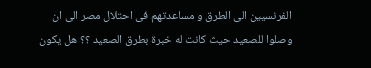الفرنسيين الى الطرق و مساعدتهم فى احتلال مصر الى ان وصلوا للصعيد حيث كانت له خبرة بطرق الصعيد ؟؟ هل يكون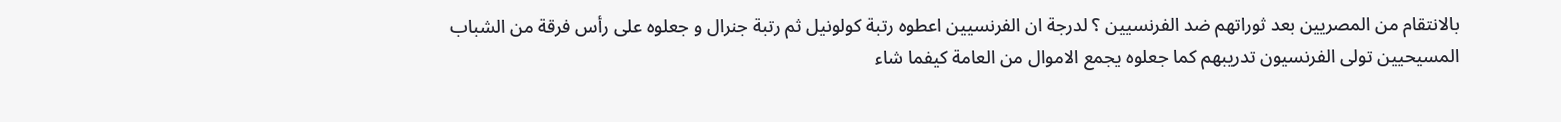بالانتقام من المصريين بعد ثوراتهم ضد الفرنسيين ؟ لدرجة ان الفرنسيين اعطوه رتبة كولونيل ثم رتبة جنرال و جعلوه على رأس فرقة من الشباب المسيحيين تولى الفرنسيون تدريبهم كما جعلوه يجمع الاموال من العامة كيفما شاء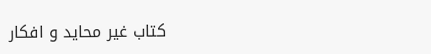كتاب غير محايد و افكار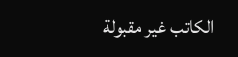الكاتب غير مقبولة